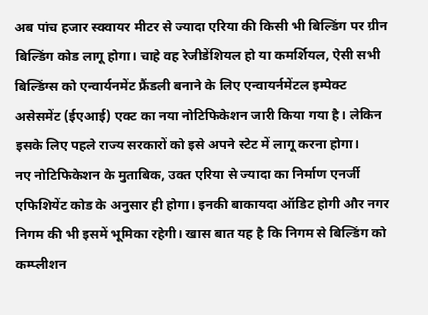अब पांच हजार स्क्वायर मीटर से ज्यादा एरिया की किसी भी बिल्डिंग पर ग्रीन बिल्डिंग कोड लागू होगा। चाहे वह रेजीडेंशियल हो या कमर्शियल, ऐसी सभी बिल्डिंग्स को एन्वार्यनमेंट फ्रैंडली बनाने के लिए एन्वायर्नमेंटल इम्पेक्ट असेसमेंट (ईएआई) एक्ट का नया नोटिफिकेशन जारी किया गया है। लेकिन इसके लिए पहले राज्य सरकारों को इसे अपने स्टेट में लागू करना होगा।
नए नोटिफिकेशन के मुताबिक, उक्त एरिया से ज्यादा का निर्माण एनर्जी एफिशियेंट कोड के अनुसार ही होगा। इनकी बाकायदा ऑडिट होगी और नगर निगम की भी इसमें भूमिका रहेगी। खास बात यह है कि निगम से बिल्डिंग को कम्प्लीशन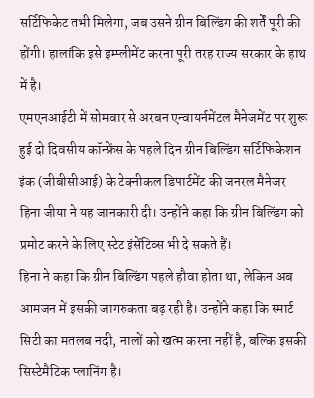सर्टिफिकेट तभी मिलेगा, जब उसने ग्रीन बिल्डिंग की शर्तें पूरी की होंगी। हालांकि इसे इम्प्लीमेंट करना पूरी तरह राज्य सरकार के हाथ में है।
एमएनआईटी में सोमवार से अरबन एन्वायर्नमेंटल मैनेजमेंट पर शुरू हुई दो दिवसीय कॉन्फ्रेंस के पहले दिन ग्रीन बिल्डिंग सर्टिफिकेशन इंक (जीबीसीआई) के टेक्नीकल डिपार्टमेंट की जनरल मैनेजर हिना जीया ने यह जानकारी दी। उन्होंने कहा कि ग्रीन बिल्डिंग को प्रमोट करने के लिए स्टेट इंसेंटिव्स भी दे सकते हैं।
हिना ने कहा कि ग्रीन बिल्डिंग पहले हौवा होता था, लेकिन अब आमजन में इसकी जागरुकता बढ़ रही है। उन्होंने कहा कि स्मार्ट सिटी का मतलब नदी, नालों को खत्म करना नहीं है, बल्कि इसकी सिस्टेमैटिक प्लानिंग है।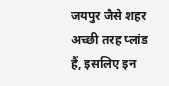जयपुर जैसे शहर अच्छी तरह प्लांड हैं, इसलिए इन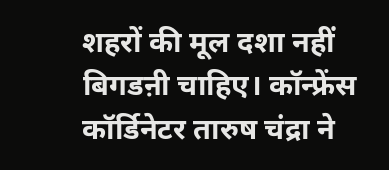शहरों की मूल दशा नहीं बिगडऩी चाहिए। कॉन्फ्रेंस कॉर्डिनेटर तारुष चंद्रा ने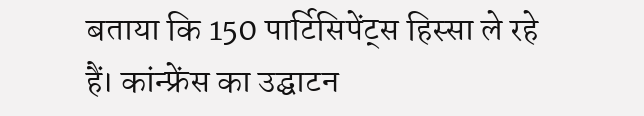बताया कि 150 पार्टिसिपेंट्स हिस्सा ले रहे हैं। कांन्फ्रेंस का उद्घाटन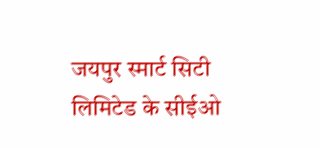जयपुर स्मार्ट सिटी लिमिटेड के सीईओ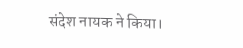संदेश नायक ने किया।